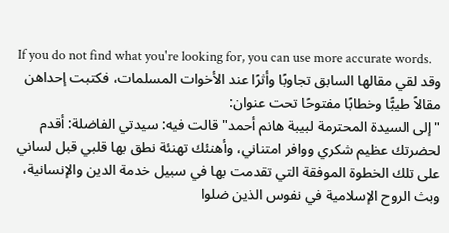If you do not find what you're looking for, you can use more accurate words.
وقد لقي مقالها السابق تجاوبًا وأثرًا عند الأخوات المسلمات، فكتبت إحداهن مقالاً طيبًّا وخطابًا مفتوحًا تحت عنوان:
"إلى السيدة المحترمة لبيبة هانم أحمد" قالت فيه: سيدتي الفاضلة: أقدم لحضرتك عظيم شكري ووافر امتناني، وأهنئك تهنئة نطق بها قلبي قبل لساني على تلك الخطوة الموفقة التي تقدمت بها في سبيل خدمة الدين والإنسانية، وبث الروح الإسلامية في نفوس الذين ضلوا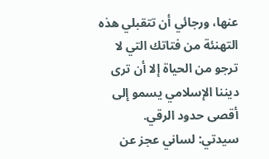عنها، ورجائي أن تتقبلي هذه التهنئة من فتاتك التي لا ترجو من الحياة إلا أن ترى ديننا الإسلامي يسمو إلى أقصى حدود الرقي.
سيدتي: لساني عجز عن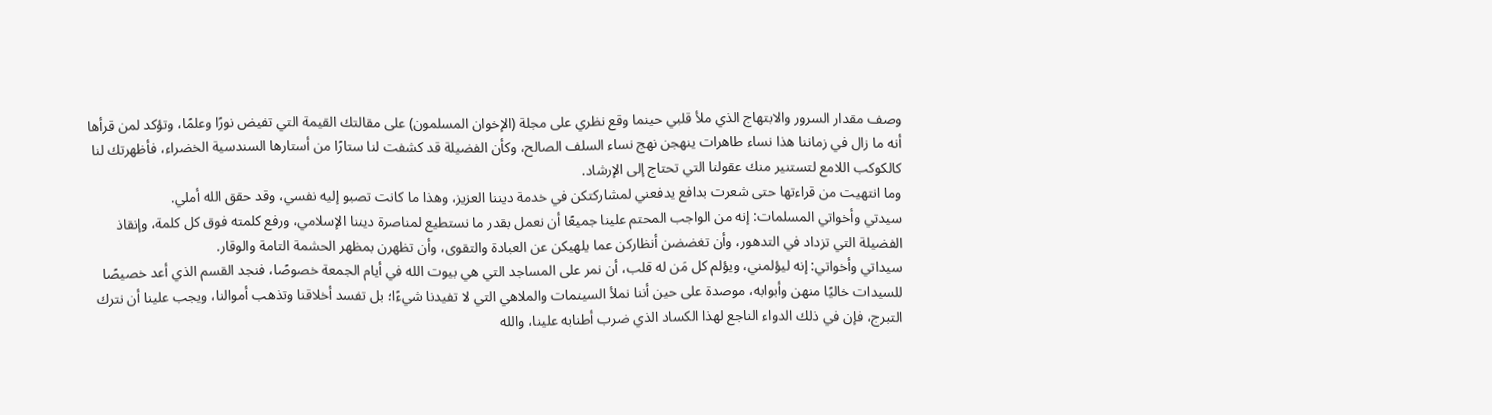وصف مقدار السرور والابتهاج الذي ملأ قلبي حينما وقع نظري على مجلة (الإخوان المسلمون) على مقالتك القيمة التي تفيض نورًا وعلمًا، وتؤكد لمن قرأها أنه ما زال في زماننا هذا نساء طاهرات ينهجن نهج نساء السلف الصالح، وكأن الفضيلة قد كشفت لنا ستارًا من أستارها السندسية الخضراء، فأظهرتك لنا كالكوكب اللامع لتستنير منك عقولنا التي تحتاج إلى الإرشاد.
وما انتهيت من قراءتها حتى شعرت بدافع يدفعني لمشاركتكن في خدمة ديننا العزيز، وهذا ما كانت تصبو إليه نفسي، وقد حقق الله أملي.
سيدتي وأخواتي المسلمات: إنه من الواجب المحتم علينا جميعًا أن نعمل بقدر ما نستطيع لمناصرة ديننا الإسلامي، ورفع كلمته فوق كل كلمة، وإنقاذ الفضيلة التي تزداد في التدهور، وأن تغضضن أنظاركن عما يلهيكن عن العبادة والتقوى، وأن تظهرن بمظهر الحشمة التامة والوقار.
سيداتي وأخواتي: إنه ليؤلمني، ويؤلم كل مَن له قلب، أن نمر على المساجد التي هي بيوت الله في أيام الجمعة خصوصًا، فنجد القسم الذي أعد خصيصًا للسيدات خاليًا منهن وأبوابه، موصدة على حين أننا نملأ السينمات والملاهي التي لا تفيدنا شيءًا؛ بل تفسد أخلاقنا وتذهب أموالنا، ويجب علينا أن نترك التبرج، فإن في ذلك الدواء الناجع لهذا الكساد الذي ضرب أطنابه علينا، والله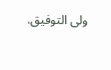ولى التوفيق.